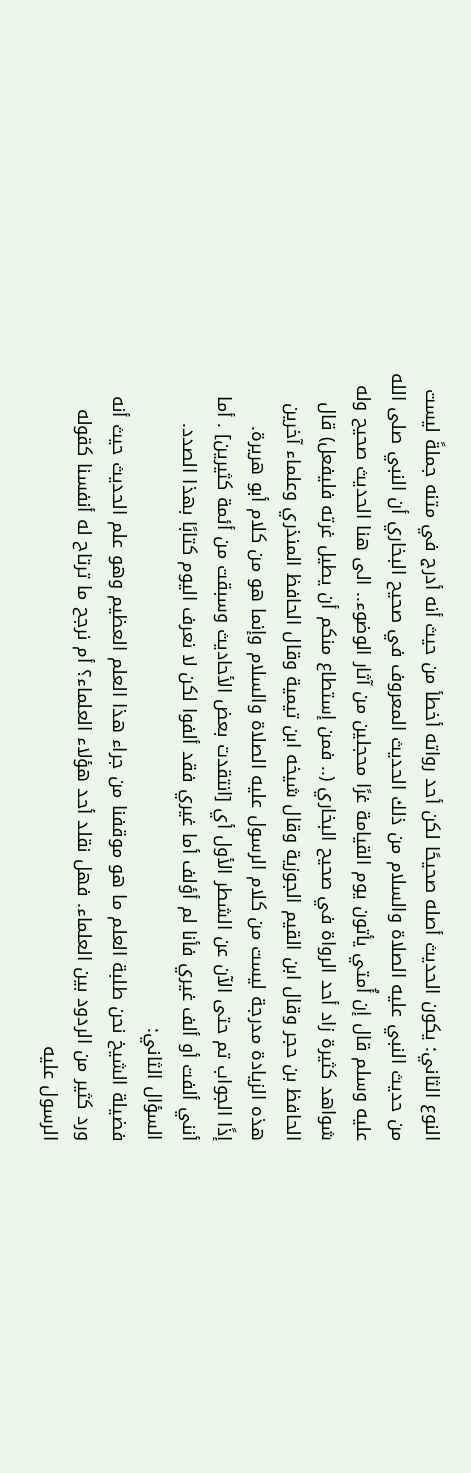النوع الثاني: يكون الحديث أصله صحيحًا لكن أحد رواته أخطأ من حيث أنه أدرج في متنه جملةً ليست من حديث النبي عليه الصلاة والسلام من ذلك الحديث المعروف في صحيح البخاري أن النبي صلى الله عليه وسلم قال إن أُمتي يأتون يوم القيامة غرًا محجلين من آثار الوضوء.. الى هنا الحديث صحيح وله شواهد كثيرة زاد أحد الرواة في صحيح البخاري (.. فمن إستطاع منكم أن يطيل غرته فليفعل) قال الحافظ بن حجر وقال ابن القيم الجوزية وقال شيخه ابن تيمية وقال الحافظ المنذري وعلماء آخرين هذه الزيادة مدرجة ليست من كلام الرسول عليه الصلاة والسلام وإنما هو من كلام أبو هريرة.
إذًا الجواب تم حتى الآن عن الشطر الأول أي [انتقدت بعض الأحاديث وسبقت من أئمة كثيرين] . أما أنني ألفت أو ألف غيري فأنا لم أؤلف أما غيري فقد ألفوا لكن لا نعرف اليوم كتابًا بهذا الصدد.
السؤال الثاني:
فضيلة الشيخ نحن طلبة العلم ما هو موقفنا من جراء هذا العلم العظيم وهو علم الحديث حيث أنه ورد كثير من الردود بين العلماء. فهل نقلد أحد هؤلاء العلماء؟ أم نرجح ما ترتاح له أنفسنا كقوله الرسول عليه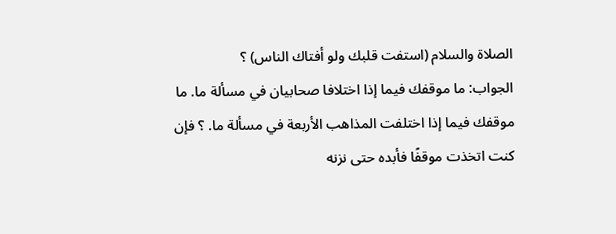الصلاة والسلام (استفت قلبك ولو أفتاك الناس) ؟
الجواب: ما موقفك فيما إذا اختلافا صحابيان في مسألة ما. ما موقفك فيما إذا اختلفت المذاهب الأربعة في مسألة ما. ؟ فإن كنت اتخذت موقفًا فأبده حتى نزنه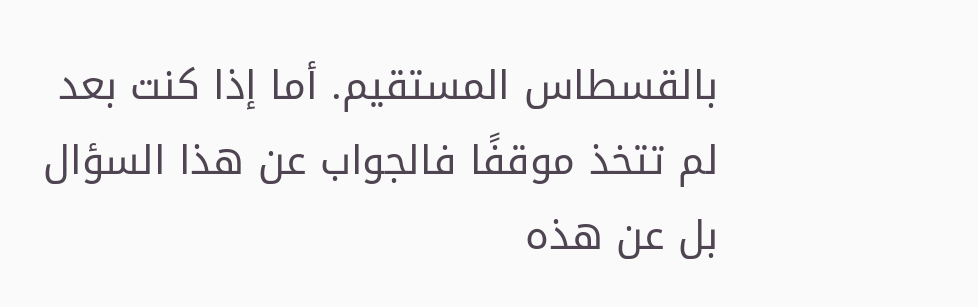بالقسطاس المستقيم. أما إذا كنت بعد لم تتخذ موقفًا فالجواب عن هذا السؤال بل عن هذه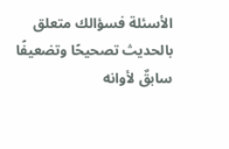الأسئلة فسؤالك متعلق بالحديث تصحيحًا وتضعيفًا سابقٌ لأوانه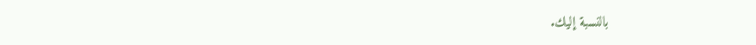بالنسبة إليك.